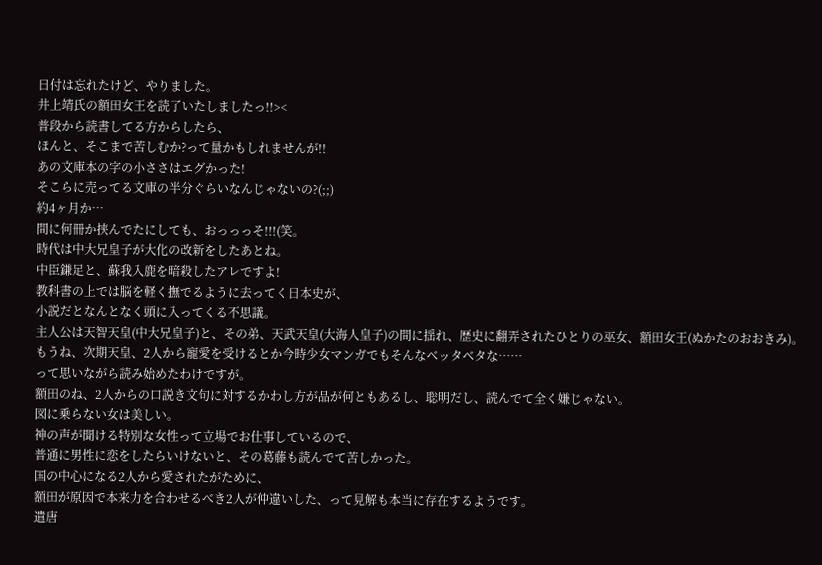日付は忘れたけど、やりました。
井上靖氏の額田女王を読了いたしましたっ!!><
普段から読書してる方からしたら、
ほんと、そこまで苦しむか?って量かもしれませんが!!
あの文庫本の字の小ささはエグかった!
そこらに売ってる文庫の半分ぐらいなんじゃないの?(;;)
約4ヶ月か…
間に何冊か挟んでたにしても、おっっっそ!!!(笑。
時代は中大兄皇子が大化の改新をしたあとね。
中臣鎌足と、蘇我入鹿を暗殺したアレですよ!
教科書の上では脳を軽く撫でるように去ってく日本史が、
小説だとなんとなく頭に入ってくる不思議。
主人公は天智天皇(中大兄皇子)と、その弟、天武天皇(大海人皇子)の間に揺れ、歴史に翻弄されたひとりの巫女、額田女王(ぬかたのおおきみ)。
もうね、次期天皇、2人から寵愛を受けるとか今時少女マンガでもそんなベッタベタな……
って思いながら読み始めたわけですが。
額田のね、2人からの口説き文句に対するかわし方が品が何ともあるし、聡明だし、読んでて全く嫌じゃない。
図に乗らない女は美しい。
神の声が聞ける特別な女性って立場でお仕事しているので、
普通に男性に恋をしたらいけないと、その葛藤も読んでて苦しかった。
国の中心になる2人から愛されたがために、
額田が原因で本来力を合わせるべき2人が仲違いした、って見解も本当に存在するようです。
遣唐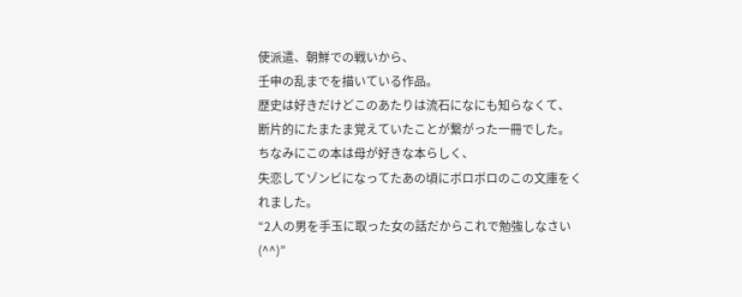使派遣、朝鮮での戦いから、
壬申の乱までを描いている作品。
歴史は好きだけどこのあたりは流石になにも知らなくて、
断片的にたまたま覚えていたことが繋がった一冊でした。
ちなみにこの本は母が好きな本らしく、
失恋してゾンビになってたあの頃にボロボロのこの文庫をくれました。
“2人の男を手玉に取った女の話だからこれで勉強しなさい(^^)”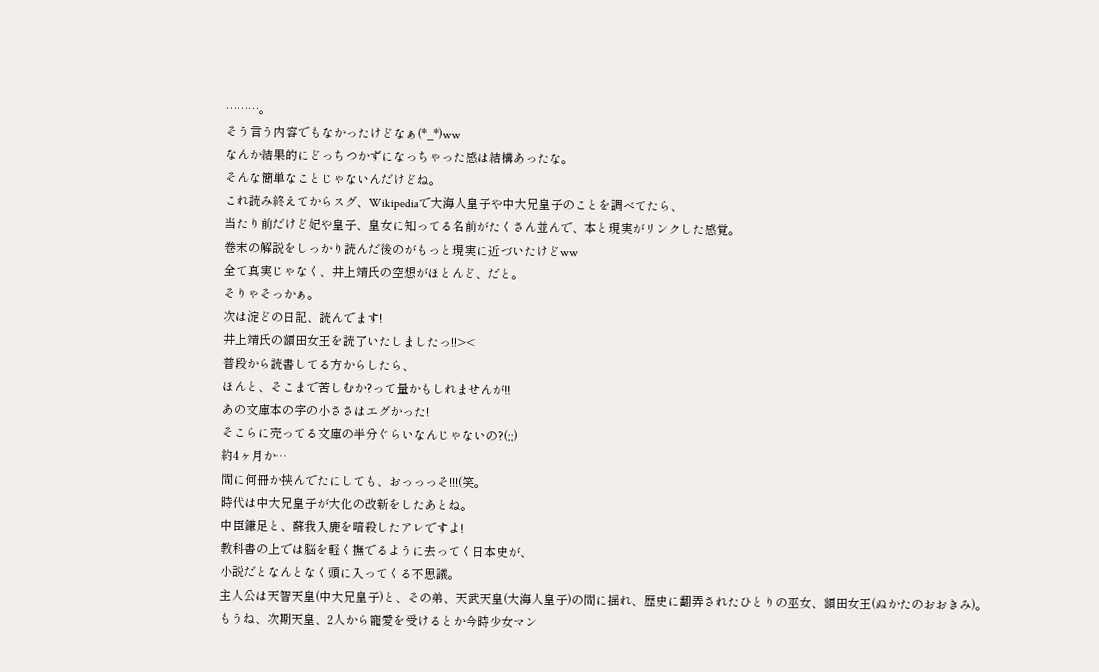………。
そう言う内容でもなかったけどなぁ(*_*)ww
なんか結果的にどっちつかずになっちゃった感は結構あったな。
そんな簡単なことじゃないんだけどね。
これ読み終えてからスグ、Wikipediaで大海人皇子や中大兄皇子のことを調べてたら、
当たり前だけど妃や皇子、皇女に知ってる名前がたくさん並んで、本と現実がリンクした感覚。
巻末の解説をしっかり読んだ後のがもっと現実に近づいたけどww
全て真実じゃなく、井上靖氏の空想がほとんど、だと。
そりゃそっかぁ。
次は淀どの日記、読んでます!
井上靖氏の額田女王を読了いたしましたっ!!><
普段から読書してる方からしたら、
ほんと、そこまで苦しむか?って量かもしれませんが!!
あの文庫本の字の小ささはエグかった!
そこらに売ってる文庫の半分ぐらいなんじゃないの?(;;)
約4ヶ月か…
間に何冊か挟んでたにしても、おっっっそ!!!(笑。
時代は中大兄皇子が大化の改新をしたあとね。
中臣鎌足と、蘇我入鹿を暗殺したアレですよ!
教科書の上では脳を軽く撫でるように去ってく日本史が、
小説だとなんとなく頭に入ってくる不思議。
主人公は天智天皇(中大兄皇子)と、その弟、天武天皇(大海人皇子)の間に揺れ、歴史に翻弄されたひとりの巫女、額田女王(ぬかたのおおきみ)。
もうね、次期天皇、2人から寵愛を受けるとか今時少女マン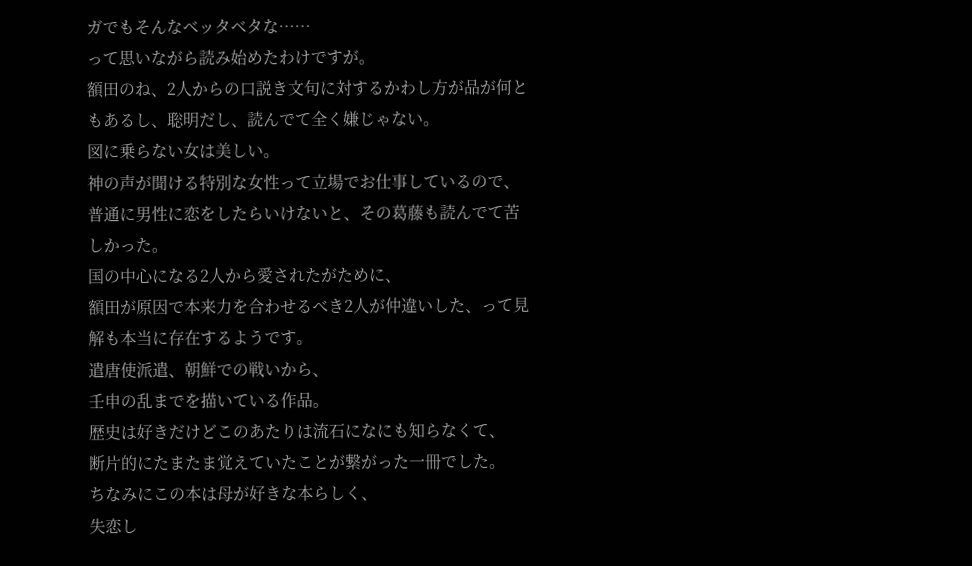ガでもそんなベッタベタな……
って思いながら読み始めたわけですが。
額田のね、2人からの口説き文句に対するかわし方が品が何ともあるし、聡明だし、読んでて全く嫌じゃない。
図に乗らない女は美しい。
神の声が聞ける特別な女性って立場でお仕事しているので、
普通に男性に恋をしたらいけないと、その葛藤も読んでて苦しかった。
国の中心になる2人から愛されたがために、
額田が原因で本来力を合わせるべき2人が仲違いした、って見解も本当に存在するようです。
遣唐使派遣、朝鮮での戦いから、
壬申の乱までを描いている作品。
歴史は好きだけどこのあたりは流石になにも知らなくて、
断片的にたまたま覚えていたことが繋がった一冊でした。
ちなみにこの本は母が好きな本らしく、
失恋し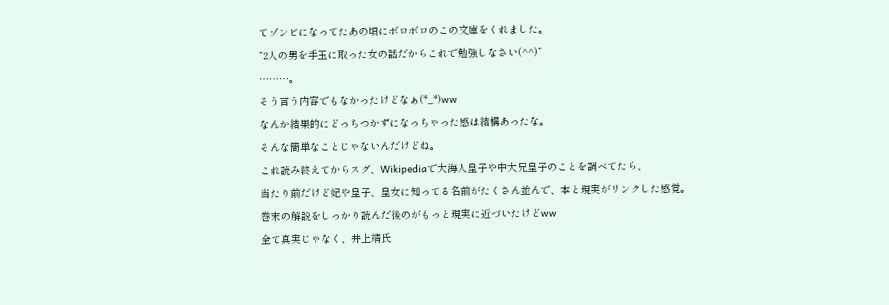てゾンビになってたあの頃にボロボロのこの文庫をくれました。
“2人の男を手玉に取った女の話だからこれで勉強しなさい(^^)”
………。
そう言う内容でもなかったけどなぁ(*_*)ww
なんか結果的にどっちつかずになっちゃった感は結構あったな。
そんな簡単なことじゃないんだけどね。
これ読み終えてからスグ、Wikipediaで大海人皇子や中大兄皇子のことを調べてたら、
当たり前だけど妃や皇子、皇女に知ってる名前がたくさん並んで、本と現実がリンクした感覚。
巻末の解説をしっかり読んだ後のがもっと現実に近づいたけどww
全て真実じゃなく、井上靖氏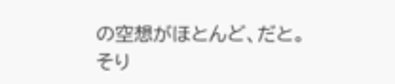の空想がほとんど、だと。
そり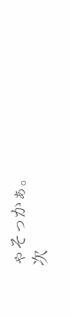ゃそっかぁ。
次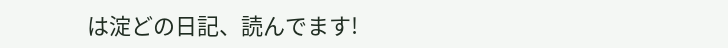は淀どの日記、読んでます!